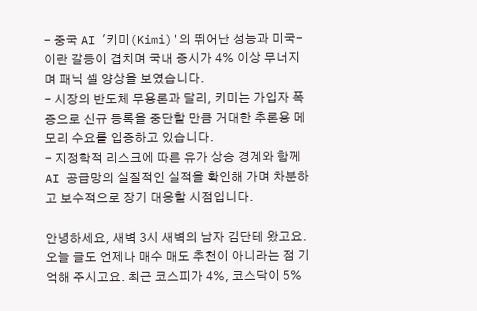- 중국 AI '키미(Kimi)'의 뛰어난 성능과 미국-이란 갈등이 겹치며 국내 증시가 4% 이상 무너지며 패닉 셀 양상을 보였습니다.
- 시장의 반도체 무용론과 달리, 키미는 가입자 폭증으로 신규 등록을 중단할 만큼 거대한 추론용 메모리 수요를 입증하고 있습니다.
- 지정학적 리스크에 따른 유가 상승 경계와 함께 AI 공급망의 실질적인 실적을 확인해 가며 차분하고 보수적으로 장기 대응할 시점입니다.

안녕하세요, 새벽 3시 새벽의 남자 김단테 왔고요.
오늘 글도 언제나 매수 매도 추천이 아니라는 점 기억해 주시고요. 최근 코스피가 4%, 코스닥이 5%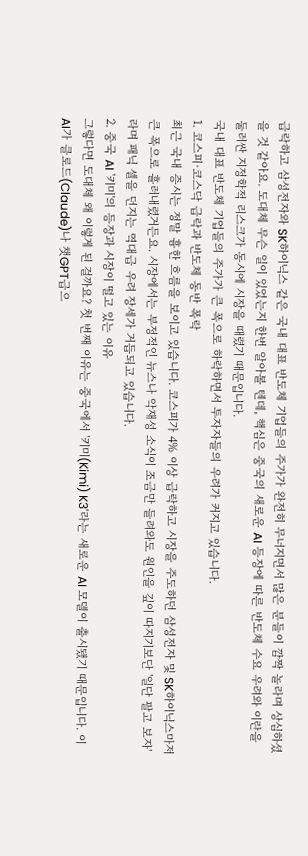급락하고 삼성전자와 SK하이닉스 같은 국내 대표 반도체 기업들의 주가가 완전히 무너지면서 많은 분들이 깜짝 놀라며 상심하셨을 것 같아요. 도대체 무슨 일이 있었는지 한번 알아볼 텐데, 핵심은 중국의 새로운 AI 등장에 따른 반도체 수요 우려와 이란을 둘러싼 지정학적 리스크가 동시에 시장을 때렸기 때문입니다.
국내 대표 반도체 기업들의 주가가 큰 폭으로 하락하면서 투자자들의 우려가 커지고 있습니다.
1. 코스피·코스닥 급락과 반도체 동반 폭락
최근 국내 증시는 정말 흉한 흐름을 보이고 있습니다. 코스피가 4% 이상 급락하고 시장을 주도하던 삼성전자 및 SK하이닉스마저 큰 폭으로 흘러내렸거든요. 시장에서는 부정적인 뉴스나 악재성 소식이 조금만 들려와도 원인을 깊이 따지기보단 '일단 팔고 보자'라며 패닉 셀을 던지는 역대급 우려 장세가 거듭되고 있습니다.
2. 중국 AI '키미'의 등장과 시장이 떨고 있는 이유
그렇다면 도대체 왜 이렇게 된 걸까요? 첫 번째 이유는 중국에서 '키미(Kimi) K3'라는 새로운 AI 모델이 출시됐기 때문입니다. 이 AI가 클로드(Claude)나 챗GPT급으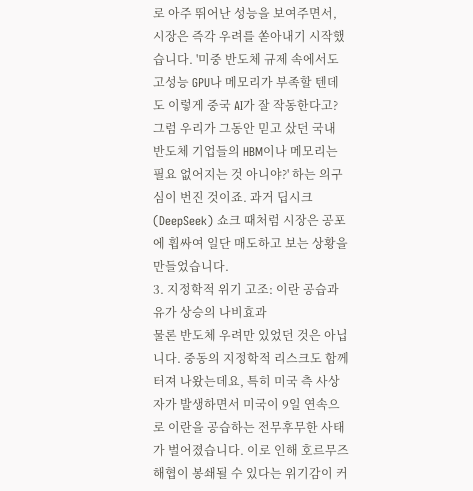로 아주 뛰어난 성능을 보여주면서, 시장은 즉각 우려를 쏟아내기 시작했습니다. '미중 반도체 규제 속에서도 고성능 GPU나 메모리가 부족할 텐데도 이렇게 중국 AI가 잘 작동한다고? 그럼 우리가 그동안 믿고 샀던 국내 반도체 기업들의 HBM이나 메모리는 필요 없어지는 것 아니야?' 하는 의구심이 번진 것이죠. 과거 딥시크(DeepSeek) 쇼크 때처럼 시장은 공포에 휩싸여 일단 매도하고 보는 상황을 만들었습니다.
3. 지정학적 위기 고조: 이란 공습과 유가 상승의 나비효과
물론 반도체 우려만 있었던 것은 아닙니다. 중동의 지정학적 리스크도 함께 터져 나왔는데요, 특히 미국 측 사상자가 발생하면서 미국이 9일 연속으로 이란을 공습하는 전무후무한 사태가 벌어졌습니다. 이로 인해 호르무즈 해협이 봉쇄될 수 있다는 위기감이 커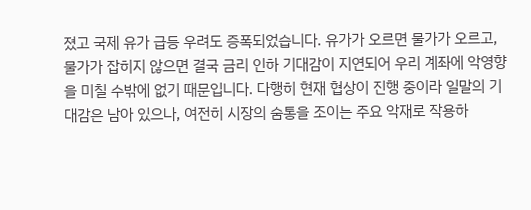졌고 국제 유가 급등 우려도 증폭되었습니다. 유가가 오르면 물가가 오르고, 물가가 잡히지 않으면 결국 금리 인하 기대감이 지연되어 우리 계좌에 악영향을 미칠 수밖에 없기 때문입니다. 다행히 현재 협상이 진행 중이라 일말의 기대감은 남아 있으나, 여전히 시장의 숨통을 조이는 주요 악재로 작용하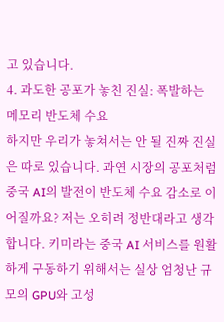고 있습니다.
4. 과도한 공포가 놓친 진실: 폭발하는 메모리 반도체 수요
하지만 우리가 놓쳐서는 안 될 진짜 진실은 따로 있습니다. 과연 시장의 공포처럼 중국 AI의 발전이 반도체 수요 감소로 이어질까요? 저는 오히려 정반대라고 생각합니다. 키미라는 중국 AI 서비스를 원활하게 구동하기 위해서는 실상 엄청난 규모의 GPU와 고성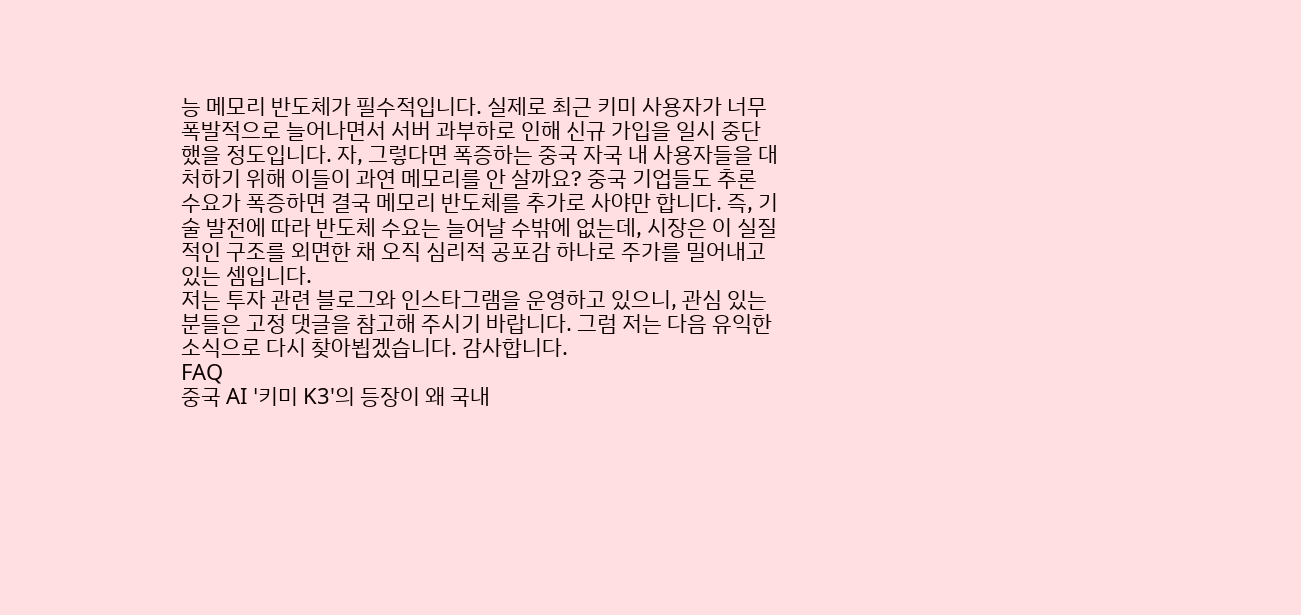능 메모리 반도체가 필수적입니다. 실제로 최근 키미 사용자가 너무 폭발적으로 늘어나면서 서버 과부하로 인해 신규 가입을 일시 중단했을 정도입니다. 자, 그렇다면 폭증하는 중국 자국 내 사용자들을 대처하기 위해 이들이 과연 메모리를 안 살까요? 중국 기업들도 추론 수요가 폭증하면 결국 메모리 반도체를 추가로 사야만 합니다. 즉, 기술 발전에 따라 반도체 수요는 늘어날 수밖에 없는데, 시장은 이 실질적인 구조를 외면한 채 오직 심리적 공포감 하나로 주가를 밀어내고 있는 셈입니다.
저는 투자 관련 블로그와 인스타그램을 운영하고 있으니, 관심 있는 분들은 고정 댓글을 참고해 주시기 바랍니다. 그럼 저는 다음 유익한 소식으로 다시 찾아뵙겠습니다. 감사합니다.
FAQ
중국 AI '키미 K3'의 등장이 왜 국내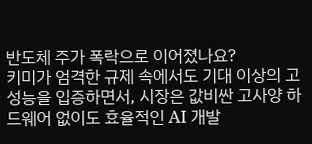반도체 주가 폭락으로 이어졌나요?
키미가 엄격한 규제 속에서도 기대 이상의 고성능을 입증하면서, 시장은 값비싼 고사양 하드웨어 없이도 효율적인 AI 개발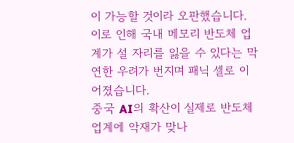이 가능할 것이라 오판했습니다. 이로 인해 국내 메모리 반도체 업계가 설 자리를 잃을 수 있다는 막연한 우려가 번지며 패닉 셀로 이어졌습니다.
중국 AI의 확산이 실제로 반도체 업계에 악재가 맞나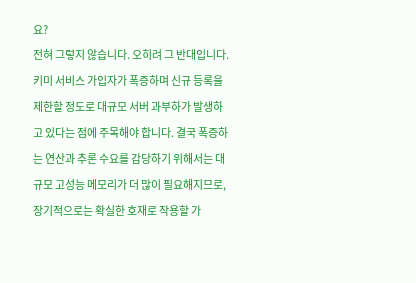요?
전혀 그렇지 않습니다. 오히려 그 반대입니다. 키미 서비스 가입자가 폭증하며 신규 등록을 제한할 정도로 대규모 서버 과부하가 발생하고 있다는 점에 주목해야 합니다. 결국 폭증하는 연산과 추론 수요를 감당하기 위해서는 대규모 고성능 메모리가 더 많이 필요해지므로, 장기적으로는 확실한 호재로 작용할 가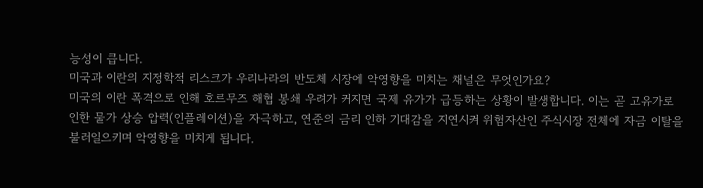능성이 큽니다.
미국과 이란의 지정학적 리스크가 우리나라의 반도체 시장에 악영향을 미치는 채널은 무엇인가요?
미국의 이란 폭격으로 인해 호르무즈 해협 봉쇄 우려가 커지면 국제 유가가 급등하는 상황이 발생합니다. 이는 곧 고유가로 인한 물가 상승 압력(인플레이션)을 자극하고, 연준의 금리 인하 기대감을 지연시켜 위험자산인 주식시장 전체에 자금 이탈을 불러일으키며 악영향을 미치게 됩니다.